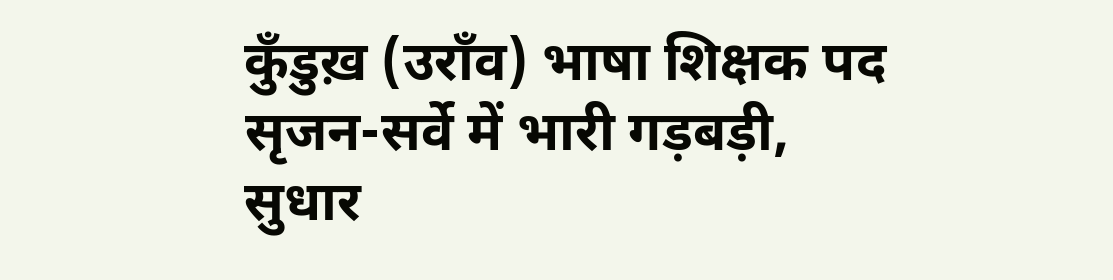कुँडुख़ (उराँव) भाषा शिक्षक पद सृजन-सर्वे में भारी गड़बड़ी, सुधार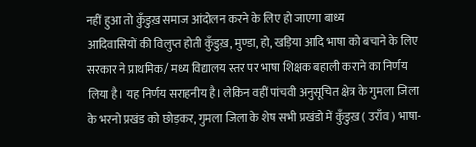नहीं हुआ तो कुँडुख़ समाज आंदोलन करने के लिए हो जाएगा बाध्य
आदिवासियों की विलुप्त होती कुँडुख़, मुण्डा, हो, खड़िया आदि भाषा को बचाने के लिए सरकार ने प्राथमिक/ मध्य विद्यालय स्तर पर भाषा शिक्षक बहाली कराने का निर्णय लिया है। यह निर्णय सराहनीय है। लेकिन वहीं पांचवी अनुसूचित क्षेत्र के गुमला जिला के भरनो प्रखंड को छोड़कर, गुमला जिला के शेष सभी प्रखंडो में कुँडुख़ ( उराँव ) भाषा-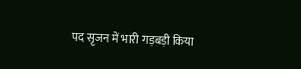पद सृजन में भारी गड़बड़ी किया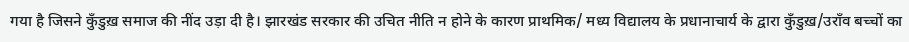गया है जिसने कुँडुख़ समाज की नींद उड़ा दी है। झारखंड सरकार की उचित नीति न होने के कारण प्राथमिक/ मध्य विद्यालय के प्रधानाचार्य के द्वारा कुँडुख़/उराँव बच्चों का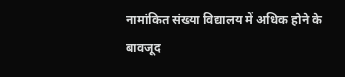नामांकित संख्या विद्यालय में अधिक होने के बावजूद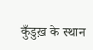कुँडुख़ के स्थान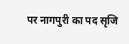पर नागपुरी का पद सृजि